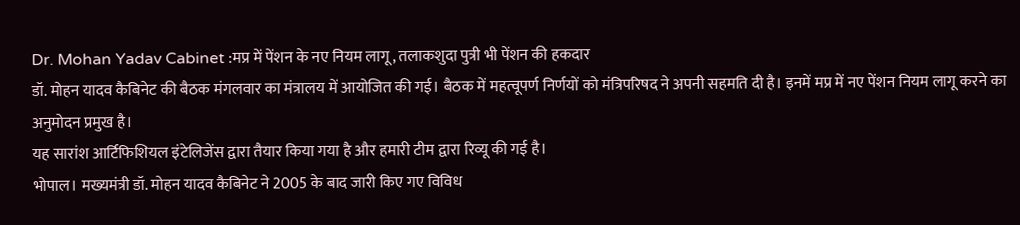Dr. Mohan Yadav Cabinet :मप्र में पेंशन के नए नियम लागू, तलाकशुदा पुत्री भी पेंशन की हकदार
डॉ. मोहन यादव कैबिनेट की बैठक मंगलवार का मंत्रालय में आयोजित की गई। बैठक में महत्वूपर्ण निर्णयों को मंत्रिपरिषद ने अपनी सहमति दी है। इनमें मप्र में नए पेंशन नियम लागू करने का अनुमोदन प्रमुख है।
यह सारांश आर्टिफिशियल इंटेलिजेंस द्वारा तैयार किया गया है और हमारी टीम द्वारा रिव्यू की गई है।
भोपाल। मख्यमंत्री डॉ. मोहन यादव कैबिनेट ने 2005 के बाद जारी किए गए विविध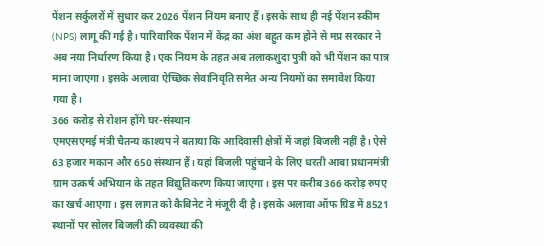पेंशन सर्कुलरों में सुधार कर 2026 पेंशन नियम बनाए हैं। इसके साथ ही नई पेंशन स्कीम (NPS) लागू की गई है। पारिवारिक पेंशन में केंद्र का अंश बहुत कम होने से मप्र सरकार ने अब नया निर्धारण किया है। एक नियम के तहत अब तलाकशुदा पुत्री को भी पेंशन का पात्र माना जाएगा। इसके अलावा ऐच्छिक सेवानिवृति समेत अन्य नियमों का समावेश किया गया है।
366 करोड़ से रोशन होंगे घर-संस्थान
एमएसएमई मंत्री चैतन्य काश्यप ने बताया कि आदिवासी क्षेत्रों में जहां बिजली नहीं है। ऐसे 63 हजार मकान और 650 संस्थान हैं। यहां बिजली पहुंचाने के लिए धरती आबा प्रधानमंत्री ग्राम उत्कर्ष अभियान के तहत विद्युतिकरण किया जाएगा। इस पर करीब 366 करोड़ रुपए का खर्च आएगा। इस लागत को कैबिनेट ने मंजूरी दी है। इसके अलावा ऑफ ग्रिड में 8521 स्थानों पर सोलर बिजली की व्यवस्था की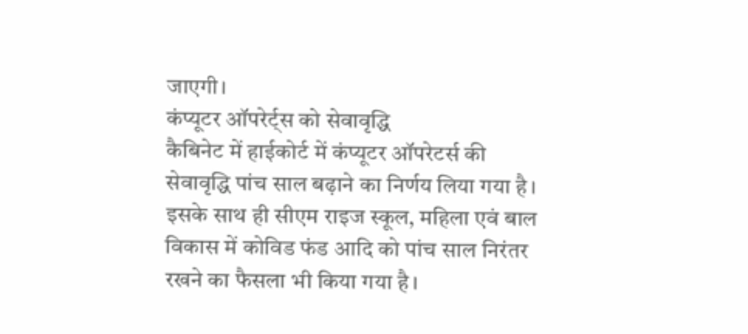जाएगी।
कंप्यूटर ऑपरेर्ट्स को सेवावृद्धि
कैबिनेट में हाईकोर्ट में कंप्यूटर ऑपरेटर्स की सेवावृद्धि पांच साल बढ़ाने का निर्णय लिया गया है। इसके साथ ही सीएम राइज स्कूल, महिला एवं बाल विकास में कोविड फंड आदि को पांच साल निरंतर रखने का फैसला भी किया गया है।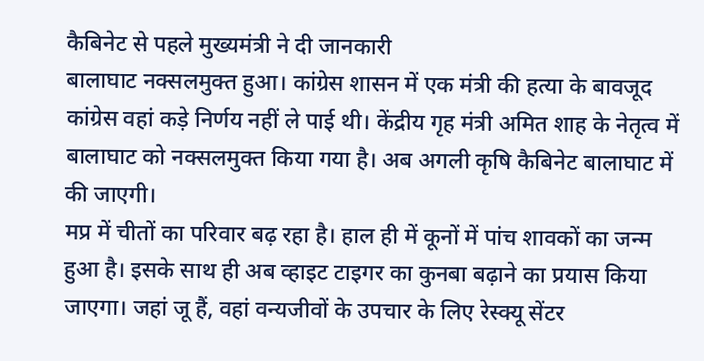कैबिनेट से पहले मुख्यमंत्री ने दी जानकारी
बालाघाट नक्सलमुक्त हुआ। कांग्रेस शासन में एक मंत्री की हत्या के बावजूद कांग्रेस वहां कड़े निर्णय नहीं ले पाई थी। केंद्रीय गृह मंत्री अमित शाह के नेतृत्व में बालाघाट को नक्सलमुक्त किया गया है। अब अगली कृषि कैबिनेट बालाघाट में की जाएगी।
मप्र में चीतों का परिवार बढ़ रहा है। हाल ही में कूनों में पांच शावकों का जन्म हुआ है। इसके साथ ही अब व्हाइट टाइगर का कुनबा बढ़ाने का प्रयास किया जाएगा। जहां जू हैं, वहां वन्यजीवों के उपचार के लिए रेस्क्यू सेंटर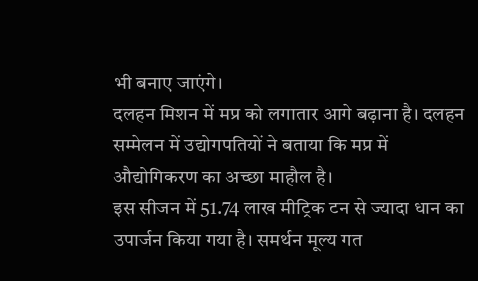भी बनाए जाएंगे।
दलहन मिशन में मप्र को लगातार आगे बढ़ाना है। दलहन सम्मेलन में उद्योगपतियों ने बताया कि मप्र में औद्योगिकरण का अच्छा माहौल है।
इस सीजन में 51.74 लाख मीट्रिक टन से ज्यादा धान का उपार्जन किया गया है। समर्थन मूल्य गत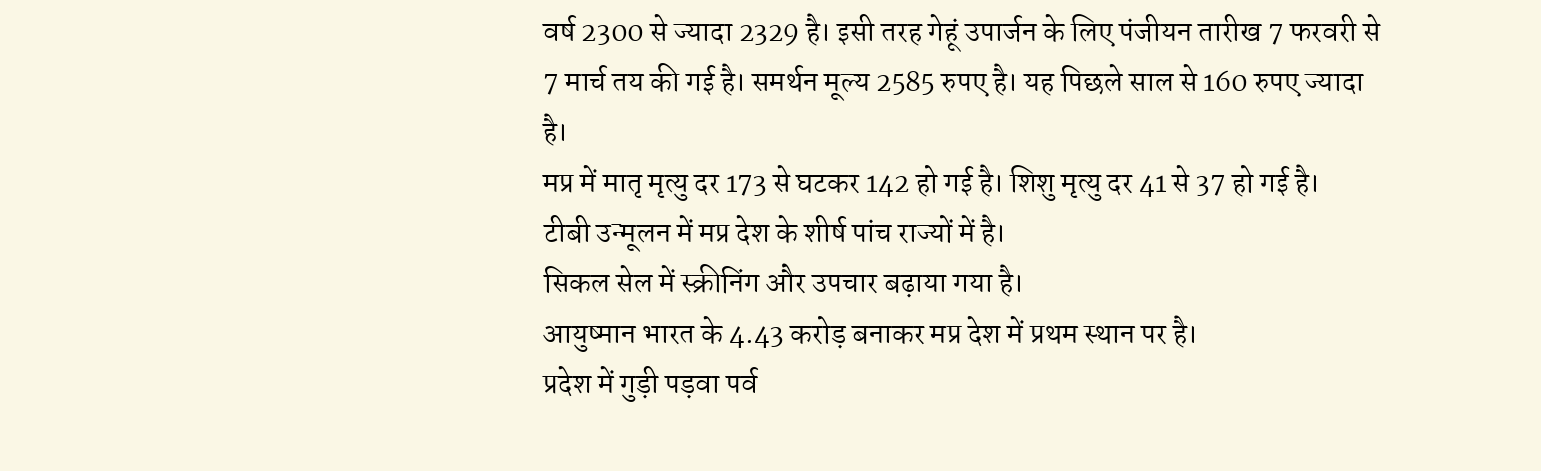वर्ष 2300 से ज्यादा 2329 है। इसी तरह गेहूं उपार्जन के लिए पंजीयन तारीख 7 फरवरी से 7 मार्च तय की गई है। समर्थन मूल्य 2585 रुपए है। यह पिछले साल से 160 रुपए ज्यादा है।
मप्र में मातृ मृत्यु दर 173 से घटकर 142 हो गई है। शिशु मृत्यु दर 41 से 37 हो गई है।
टीबी उन्मूलन में मप्र देश के शीर्ष पांच राज्यों में है।
सिकल सेल में स्क्रीनिंग और उपचार बढ़ाया गया है।
आयुष्मान भारत के 4.43 करोड़ बनाकर मप्र देश में प्रथम स्थान पर है।
प्रदेश में गुड़ी पड़वा पर्व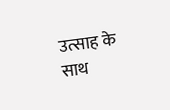उत्साह के साथ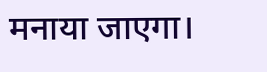मनाया जाएगा।